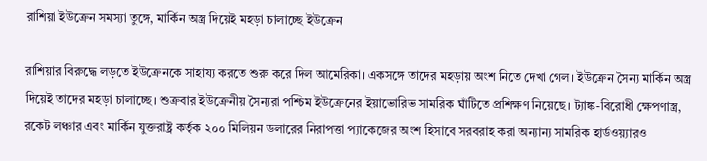রাশিয়া ইউক্রেন সমস্যা তুঙ্গে, মার্কিন অস্ত্র দিয়েই মহড়া চালাচ্ছে ইউক্রেন

রাশিয়ার বিরুদ্ধে লড়তে ইউক্রেনকে সাহায্য করতে শুরু করে দিল আমেরিকা। একসঙ্গে তাদের মহড়ায় অংশ নিতে দেখা গেল। ইউক্রেন সৈন্য মার্কিন অস্ত্র দিয়েই তাদের মহড়া চালাচ্ছে। শুক্রবার ইউক্রেনীয় সৈন্যরা পশ্চিম ইউক্রেনের ইয়াভোরিভ সামরিক ঘাঁটিতে প্রশিক্ষণ নিয়েছে। ট্যাঙ্ক-বিরোধী ক্ষেপণাস্ত্র, রকেট লঞ্চার এবং মার্কিন যুক্তরাষ্ট্র কর্তৃক ২০০ মিলিয়ন ডলারের নিরাপত্তা প্যাকেজের অংশ হিসাবে সরবরাহ করা অন্যান্য সামরিক হার্ডওয়্যারও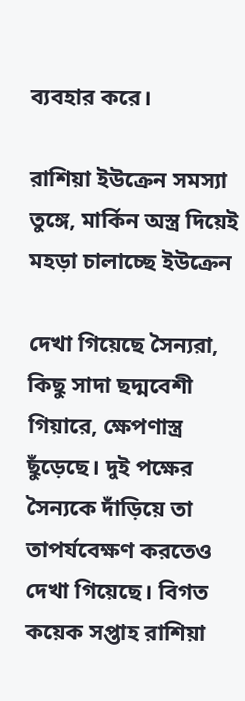ব্যবহার করে।

রাশিয়া ইউক্রেন সমস্যা তুঙ্গে, মার্কিন অস্ত্র দিয়েই মহড়া চালাচ্ছে ইউক্রেন

দেখা গিয়েছে সৈন্যরা, কিছু সাদা ছদ্মবেশী গিয়ারে, ক্ষেপণাস্ত্র ছুঁড়েছে। দুই পক্ষের সৈন্যকে দাঁড়িয়ে তা তাপর্যবেক্ষণ করতেও দেখা গিয়েছে। বিগত কয়েক সপ্তাহ রাশিয়া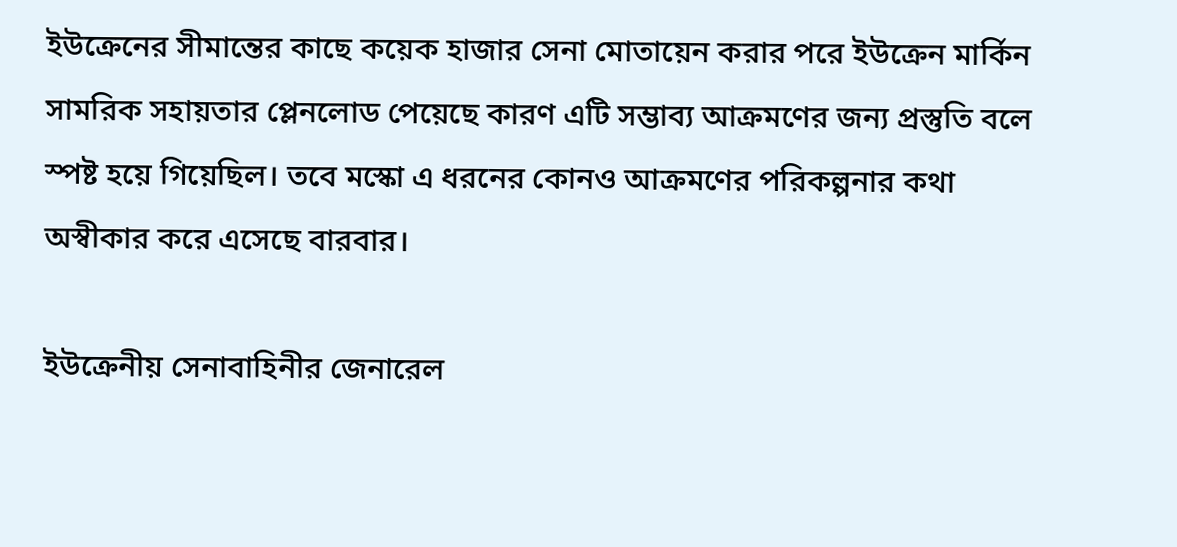ইউক্রেনের সীমান্তের কাছে কয়েক হাজার সেনা মোতায়েন করার পরে ইউক্রেন মার্কিন সামরিক সহায়তার প্লেনলোড পেয়েছে কারণ এটি সম্ভাব্য আক্রমণের জন্য প্রস্তুতি বলে স্পষ্ট হয়ে গিয়েছিল। তবে মস্কো এ ধরনের কোনও আক্রমণের পরিকল্পনার কথা অস্বীকার করে এসেছে বারবার।

ইউক্রেনীয় সেনাবাহিনীর জেনারেল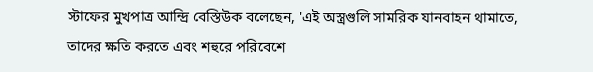স্টাফের মুখপাত্র আন্দ্রি বেস্তিউক বলেছেন, 'এই অস্ত্রগুলি সামরিক যানবাহন থামাতে, তাদের ক্ষতি করতে এবং শহুরে পরিবেশে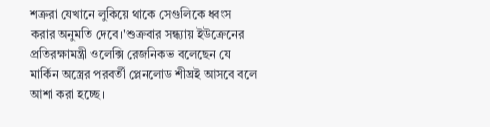শত্রুরা যেখানে লুকিয়ে থাকে সেগুলিকে ধ্বংস করার অনুমতি দেবে।'শুক্রবার সন্ধ্যায় ইউক্রেনের প্রতিরক্ষামন্ত্রী ওলেক্সি রেজনিকভ বলেছেন যে মার্কিন অস্ত্রের পরবর্তী প্লেনলোড শীঘ্রই আসবে বলে আশা করা হচ্ছে।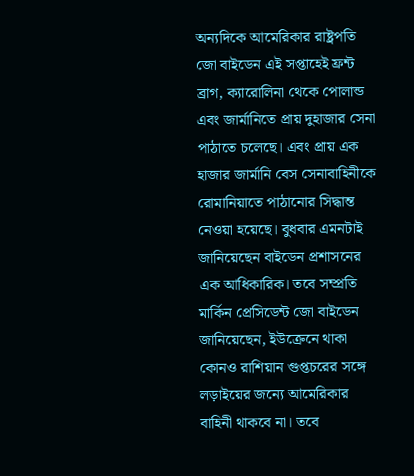অন্যদিকে আমেরিকার রাষ্ট্রপতি জো বাইডেন এই সপ্তাহেই ফ্রন্ট ব্রাগ, ক্যারোলিনা থেকে পোলান্ড এবং জার্মানিতে প্রায় দুহাজার সেনা পাঠাতে চলেছে। এবং প্রায় এক হাজার জার্মানি বেস সেনাবাহিনীকে রোমানিয়াতে পাঠানোর সিদ্ধান্ত নেওয়া হয়েছে। বুধবার এমনটাই জানিয়েছেন বাইডেন প্রশাসনের এক আধিকারিক। তবে সম্প্রতি মার্কিন প্রেসিডেন্ট জো বাইডেন জানিয়েছেন, ইউক্রেনে থাকা কোনও রাশিয়ান গুপ্তচরের সঙ্গে লড়াইয়ের জন্যে আমেরিকার বাহিনী থাকবে না। তবে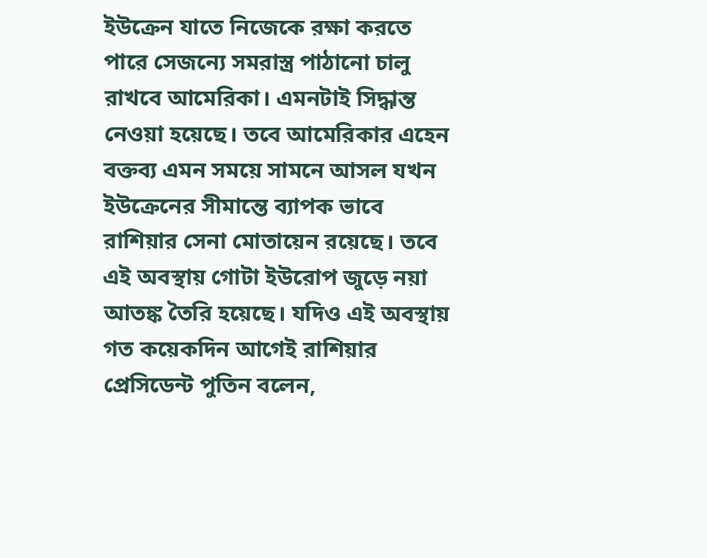ইউক্রেন যাতে নিজেকে রক্ষা করতে পারে সেজন্যে সমরাস্ত্র পাঠানো চালু রাখবে আমেরিকা। এমনটাই সিদ্ধান্ত নেওয়া হয়েছে। তবে আমেরিকার এহেন বক্তব্য এমন সময়ে সামনে আসল যখন ইউক্রেনের সীমান্তে ব্যাপক ভাবে রাশিয়ার সেনা মোতায়েন রয়েছে। তবে এই অবস্থায় গোটা ইউরোপ জুড়ে নয়া আতঙ্ক তৈরি হয়েছে। যদিও এই অবস্থায় গত কয়েকদিন আগেই রাশিয়ার প্রেসিডেন্ট পুতিন বলেন,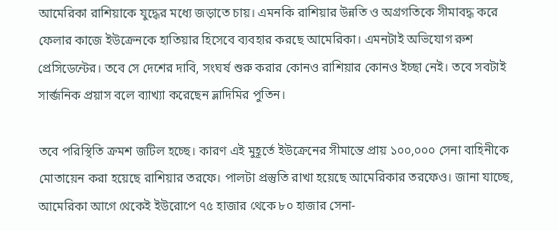আমেরিকা রাশিয়াকে যুদ্ধের মধ্যে জড়াতে চায়। এমনকি রাশিয়ার উন্নতি ও অগ্রগতিকে সীমাবদ্ধ করে ফেলার কাজে ইউক্রেনকে হাতিয়ার হিসেবে ব্যবহার করছে আমেরিকা। এমনটাই অভিযোগ রুশ প্রেসিডেন্টের। তবে সে দেশের দাবি, সংঘর্ষ শুরু করার কোনও রাশিয়ার কোনও ইচ্ছা নেই। তবে সবটাই সার্ব্জনিক প্রয়াস বলে ব্যাখ্যা করেছেন ভ্লাদিমির পুতিন।

তবে পরিস্থিতি ক্রমশ জটিল হচ্ছে। কারণ এই মুহূর্তে ইউক্রেনের সীমান্তে প্রায় ১০০,০০০ সেনা বাহিনীকে মোতায়েন করা হয়েছে রাশিয়ার তরফে। পালটা প্রস্তুতি রাখা হয়েছে আমেরিকার তরফেও। জানা যাচ্ছে, আমেরিকা আগে থেকেই ইউরোপে ৭৫ হাজার থেকে ৮০ হাজার সেনা-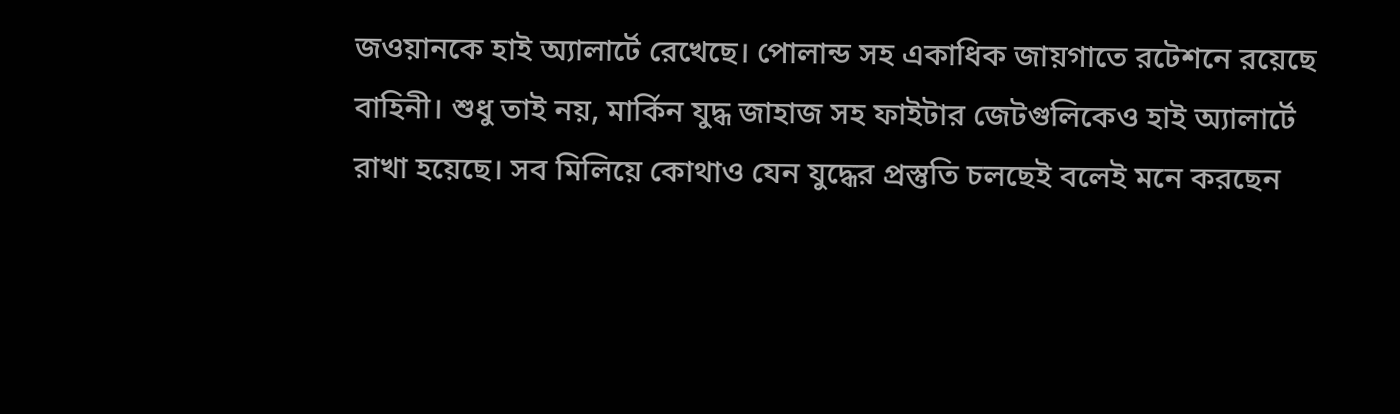জওয়ানকে হাই অ্যালার্টে রেখেছে। পোলান্ড সহ একাধিক জায়গাতে রটেশনে রয়েছে বাহিনী। শুধু তাই নয়, মার্কিন যুদ্ধ জাহাজ সহ ফাইটার জেটগুলিকেও হাই অ্যালার্টে রাখা হয়েছে। সব মিলিয়ে কোথাও যেন যুদ্ধের প্রস্তুতি চলছেই বলেই মনে করছেন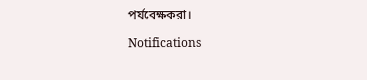পর্যবেক্ষকরা।

Notifications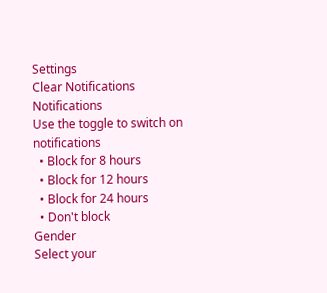Settings
Clear Notifications
Notifications
Use the toggle to switch on notifications
  • Block for 8 hours
  • Block for 12 hours
  • Block for 24 hours
  • Don't block
Gender
Select your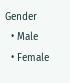Gender
  • Male
  • Female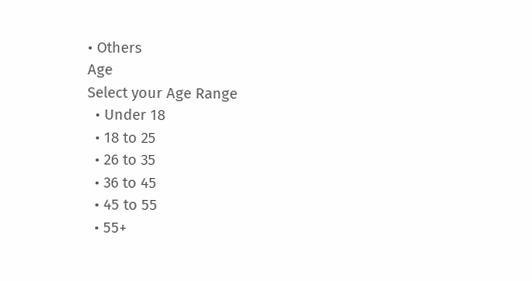• Others
Age
Select your Age Range
  • Under 18
  • 18 to 25
  • 26 to 35
  • 36 to 45
  • 45 to 55
  • 55+